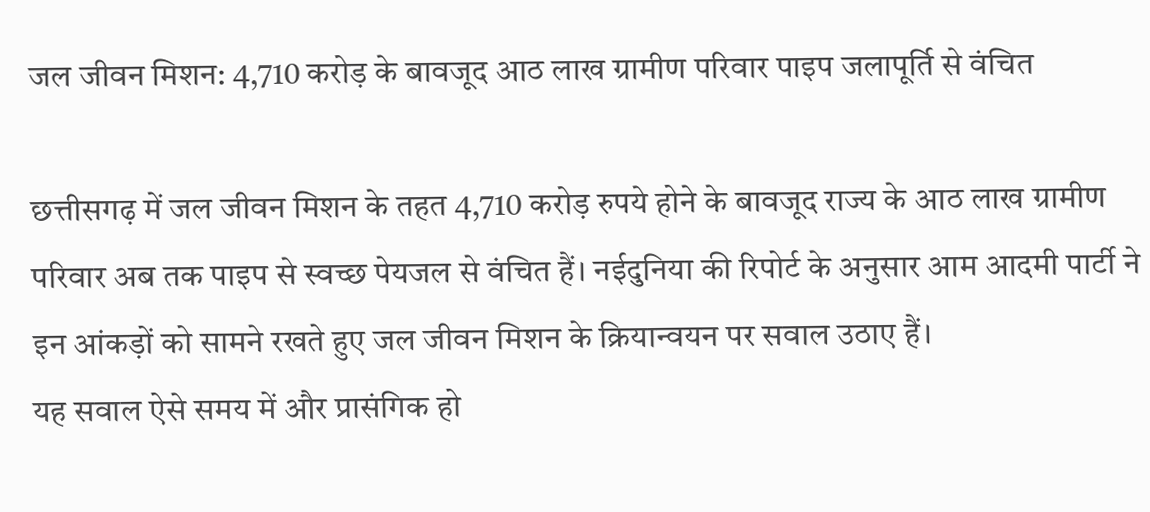जल जीवन मिशन: 4,710 करोड़ के बावजूद आठ लाख ग्रामीण परिवार पाइप जलापूर्ति से वंचित

छत्तीसगढ़ में जल जीवन मिशन के तहत 4,710 करोड़ रुपये होने के बावजूद राज्य के आठ लाख ग्रामीण परिवार अब तक पाइप से स्वच्छ पेयजल से वंचित हैं। नईदुनिया की रिपोर्ट के अनुसार आम आदमी पार्टी ने इन आंकड़ों को सामने रखते हुए जल जीवन मिशन के क्रियान्वयन पर सवाल उठाए हैं।
यह सवाल ऐसे समय में और प्रासंगिक हो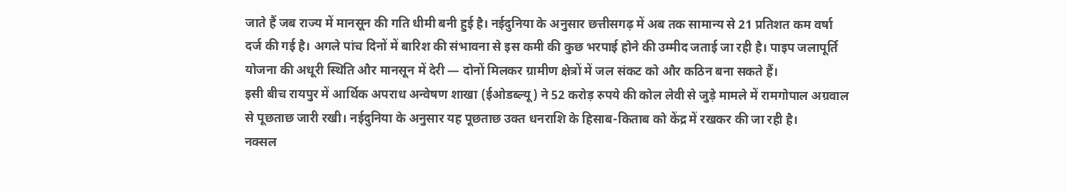जाते हैं जब राज्य में मानसून की गति धीमी बनी हुई है। नईदुनिया के अनुसार छत्तीसगढ़ में अब तक सामान्य से 21 प्रतिशत कम वर्षा दर्ज की गई है। अगले पांच दिनों में बारिश की संभावना से इस कमी की कुछ भरपाई होने की उम्मीद जताई जा रही है। पाइप जलापूर्ति योजना की अधूरी स्थिति और मानसून में देरी — दोनों मिलकर ग्रामीण क्षेत्रों में जल संकट को और कठिन बना सकते हैं।
इसी बीच रायपुर में आर्थिक अपराध अन्वेषण शाखा (ईओडब्ल्यू) ने 52 करोड़ रुपये की कोल लेवी से जुड़े मामले में रामगोपाल अग्रवाल से पूछताछ जारी रखी। नईदुनिया के अनुसार यह पूछताछ उक्त धनराशि के हिसाब-किताब को केंद्र में रखकर की जा रही है।
नक्सल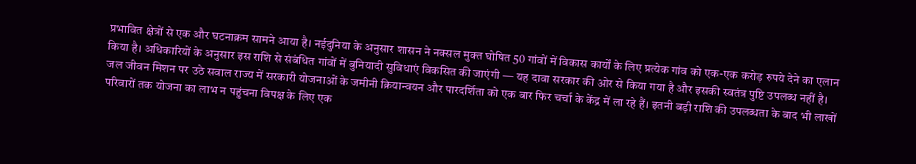प्रभावित क्षेत्रों से एक और घटनाक्रम सामने आया है। नईदुनिया के अनुसार शासन ने नक्सल मुक्त घोषित 50 गांवों में विकास कार्यों के लिए प्रत्येक गांव को एक-एक करोड़ रुपये देने का एलान किया है। अधिकारियों के अनुसार इस राशि से संबंधित गांवों में बुनियादी सुविधाएं विकसित की जाएंगी — यह दावा सरकार की ओर से किया गया है और इसकी स्वतंत्र पुष्टि उपलब्ध नहीं है।
जल जीवन मिशन पर उठे सवाल राज्य में सरकारी योजनाओं के जमीनी क्रियान्वयन और पारदर्शिता को एक बार फिर चर्चा के केंद्र में ला रहे हैं। इतनी बड़ी राशि की उपलब्धता के बाद भी लाखों परिवारों तक योजना का लाभ न पहुंचना विपक्ष के लिए एक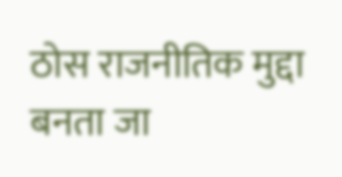ठोस राजनीतिक मुद्दा बनता जा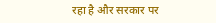रहा है और सरकार पर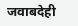जवाबदेही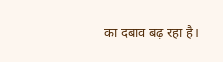का दबाव बढ़ रहा है।